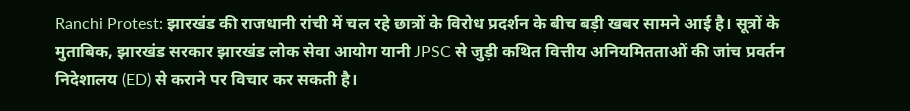Ranchi Protest: झारखंड की राजधानी रांची में चल रहे छात्रों के विरोध प्रदर्शन के बीच बड़ी खबर सामने आई है। सूत्रों के मुताबिक, झारखंड सरकार झारखंड लोक सेवा आयोग यानी JPSC से जुड़ी कथित वित्तीय अनियमितताओं की जांच प्रवर्तन निदेशालय (ED) से कराने पर विचार कर सकती है।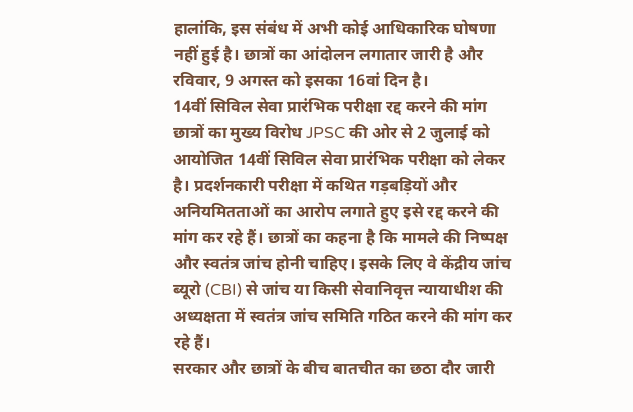हालांकि, इस संबंध में अभी कोई आधिकारिक घोषणा नहीं हुई है। छात्रों का आंदोलन लगातार जारी है और रविवार, 9 अगस्त को इसका 16वां दिन है।
14वीं सिविल सेवा प्रारंभिक परीक्षा रद्द करने की मांग
छात्रों का मुख्य विरोध JPSC की ओर से 2 जुलाई को आयोजित 14वीं सिविल सेवा प्रारंभिक परीक्षा को लेकर है। प्रदर्शनकारी परीक्षा में कथित गड़बड़ियों और अनियमितताओं का आरोप लगाते हुए इसे रद्द करने की मांग कर रहे हैं। छात्रों का कहना है कि मामले की निष्पक्ष और स्वतंत्र जांच होनी चाहिए। इसके लिए वे केंद्रीय जांच ब्यूरो (CBI) से जांच या किसी सेवानिवृत्त न्यायाधीश की अध्यक्षता में स्वतंत्र जांच समिति गठित करने की मांग कर रहे हैं।
सरकार और छात्रों के बीच बातचीत का छठा दौर जारी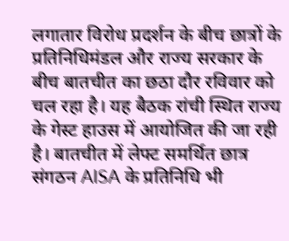लगातार विरोध प्रदर्शन के बीच छात्रों के प्रतिनिधिमंडल और राज्य सरकार के बीच बातचीत का छठा दौर रविवार को चल रहा है। यह बैठक रांची स्थित राज्य के गेस्ट हाउस में आयोजित की जा रही है। बातचीत में लेफ्ट समर्थित छात्र संगठन AISA के प्रतिनिधि भी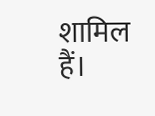शामिल हैं।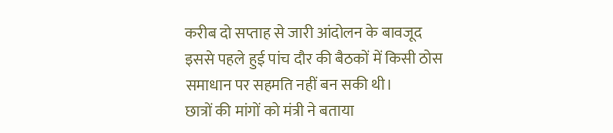करीब दो सप्ताह से जारी आंदोलन के बावजूद इससे पहले हुई पांच दौर की बैठकों में किसी ठोस समाधान पर सहमति नहीं बन सकी थी।
छात्रों की मांगों को मंत्री ने बताया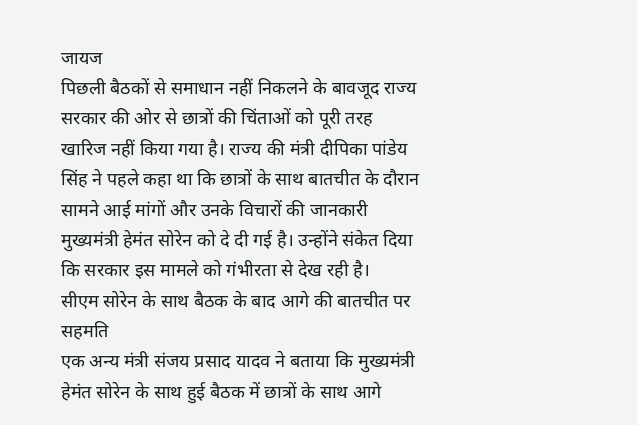जायज
पिछली बैठकों से समाधान नहीं निकलने के बावजूद राज्य सरकार की ओर से छात्रों की चिंताओं को पूरी तरह खारिज नहीं किया गया है। राज्य की मंत्री दीपिका पांडेय सिंह ने पहले कहा था कि छात्रों के साथ बातचीत के दौरान सामने आई मांगों और उनके विचारों की जानकारी मुख्यमंत्री हेमंत सोरेन को दे दी गई है। उन्होंने संकेत दिया कि सरकार इस मामले को गंभीरता से देख रही है।
सीएम सोरेन के साथ बैठक के बाद आगे की बातचीत पर सहमति
एक अन्य मंत्री संजय प्रसाद यादव ने बताया कि मुख्यमंत्री हेमंत सोरेन के साथ हुई बैठक में छात्रों के साथ आगे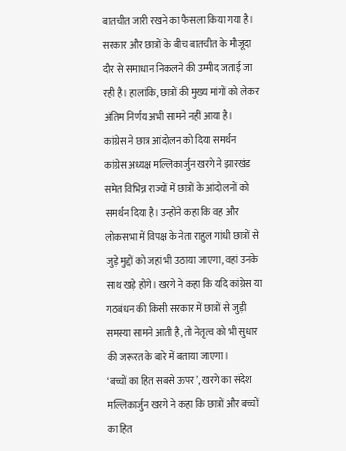बातचीत जारी रखने का फैसला किया गया है। सरकार और छात्रों के बीच बातचीत के मौजूदा दौर से समाधान निकलने की उम्मीद जताई जा रही है। हालांकि, छात्रों की मुख्य मांगों को लेकर अंतिम निर्णय अभी सामने नहीं आया है।
कांग्रेस ने छात्र आंदोलन को दिया समर्थन
कांग्रेस अध्यक्ष मल्लिकार्जुन खरगे ने झारखंड समेत विभिन्न राज्यों में छात्रों के आंदोलनों को समर्थन दिया है। उन्होंने कहा कि वह और लोकसभा में विपक्ष के नेता राहुल गांधी छात्रों से जुड़े मुद्दों को जहां भी उठाया जाएगा, वहां उनके साथ खड़े होंगे। खरगे ने कहा कि यदि कांग्रेस या गठबंधन की किसी सरकार में छात्रों से जुड़ी समस्या सामने आती है, तो नेतृत्व को भी सुधार की जरूरत के बारे में बताया जाएगा।
‘बच्चों का हित सबसे ऊपर’, खरगे का संदेश
मल्लिकार्जुन खरगे ने कहा कि छात्रों और बच्चों का हित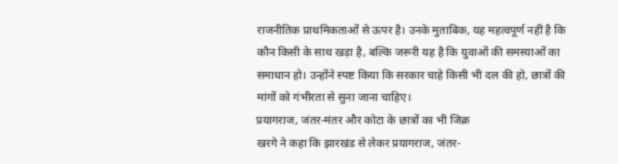राजनीतिक प्राथमिकताओं से ऊपर है। उनके मुताबिक, यह महत्वपूर्ण नहीं है कि कौन किसी के साथ खड़ा है, बल्कि जरूरी यह है कि युवाओं की समस्याओं का समाधान हो। उन्होंने स्पष्ट किया कि सरकार चाहे किसी भी दल की हो, छात्रों की मांगों को गंभीरता से सुना जाना चाहिए।
प्रयागराज, जंतर-मंतर और कोटा के छात्रों का भी जिक्र
खरगे ने कहा कि झारखंड से लेकर प्रयागराज, जंतर-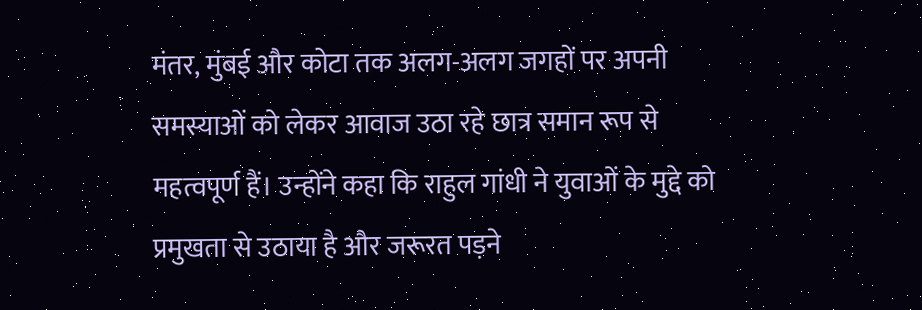मंतर, मुंबई और कोटा तक अलग-अलग जगहों पर अपनी समस्याओं को लेकर आवाज उठा रहे छात्र समान रूप से महत्वपूर्ण हैं। उन्होंने कहा कि राहुल गांधी ने युवाओं के मुद्दे को प्रमुखता से उठाया है और जरूरत पड़ने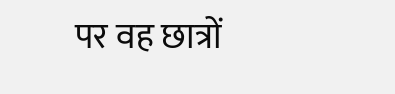पर वह छात्रों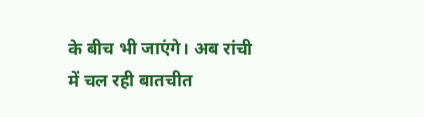के बीच भी जाएंगे। अब रांची में चल रही बातचीत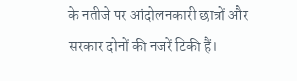के नतीजे पर आंदोलनकारी छात्रों और सरकार दोनों की नजरें टिकी हैं।